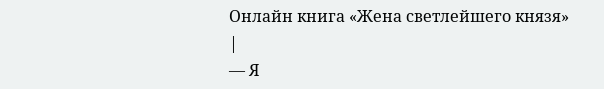Онлайн книга «Жена светлейшего князя»
|
— Я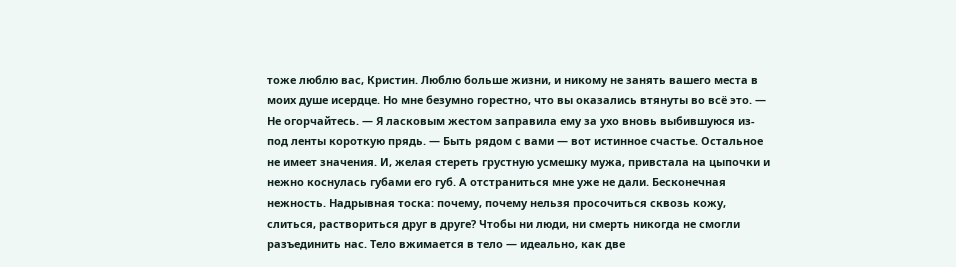тоже люблю вас, Кристин. Люблю больше жизни, и никому не занять вашего места в моих душе исердце. Но мне безумно горестно, что вы оказались втянуты во всё это. — Не огорчайтесь. — Я ласковым жестом заправила ему за ухо вновь выбившуюся из-под ленты короткую прядь. — Быть рядом с вами — вот истинное счастье. Остальное не имеет значения. И, желая стереть грустную усмешку мужа, привстала на цыпочки и нежно коснулась губами его губ. А отстраниться мне уже не дали. Бесконечная нежность. Надрывная тоска: почему, почему нельзя просочиться сквозь кожу, слиться, раствориться друг в друге? Чтобы ни люди, ни смерть никогда не смогли разъединить нас. Тело вжимается в тело — идеально, как две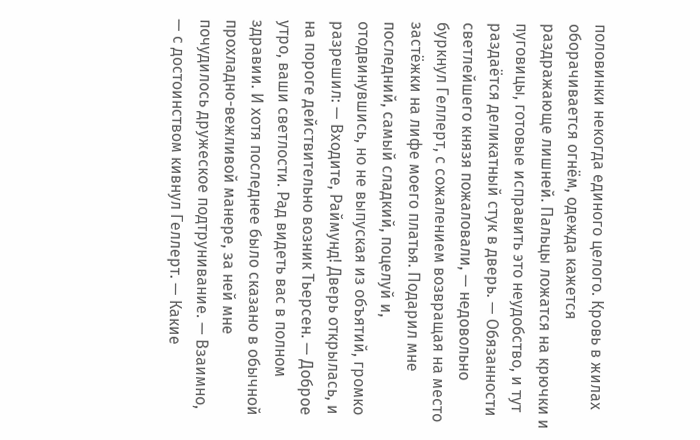половинки некогда единого целого. Кровь в жилах оборачивается огнём, одежда кажется раздражающе лишней. Пальцы ложатся на крючки и пуговицы, готовые исправить это неудобство, и тут раздаётся деликатный стук в дверь. — Обязанности светлейшего князя пожаловали, — недовольно буркнул Геллерт, с сожалением возвращая на место застёжки на лифе моего платья. Подарил мне последний, самый сладкий, поцелуй и, отодвинувшись, но не выпуская из объятий, громко разрешил: — Входите, Раймунд! Дверь открылась, и на пороге действительно возник Тьерсен. — Доброе утро, ваши светлости. Рад видеть вас в полном здравии. И хотя последнее было сказано в обычной прохладно-вежливой манере, за ней мне почудилось дружеское подтрунивание. — Взаимно, — с достоинством кивнул Геллерт. — Какие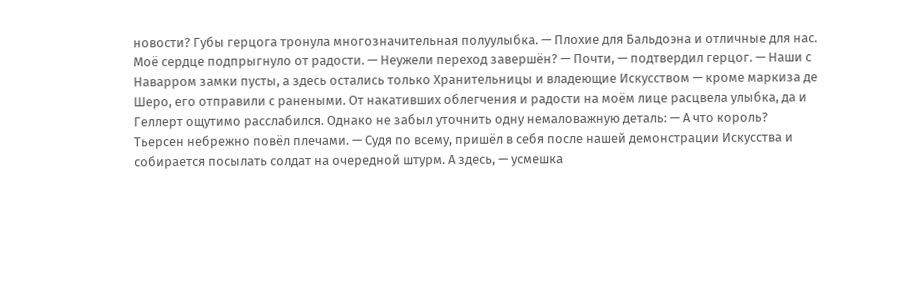новости? Губы герцога тронула многозначительная полуулыбка. — Плохие для Бальдоэна и отличные для нас. Моё сердце подпрыгнуло от радости. — Неужели переход завершён? — Почти, — подтвердил герцог. — Наши с Наварром замки пусты, а здесь остались только Хранительницы и владеющие Искусством — кроме маркиза де Шеро, его отправили с ранеными. От накативших облегчения и радости на моём лице расцвела улыбка, да и Геллерт ощутимо расслабился. Однако не забыл уточнить одну немаловажную деталь: — А что король? Тьерсен небрежно повёл плечами. — Судя по всему, пришёл в себя после нашей демонстрации Искусства и собирается посылать солдат на очередной штурм. А здесь, — усмешка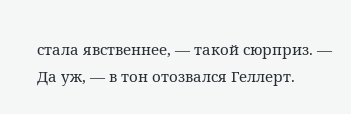стала явственнее, — такой сюрприз. — Да уж, — в тон отозвался Геллерт.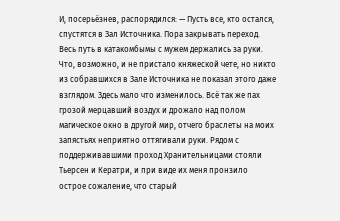И, посерьёзнев, распорядился: — Пусть все, кто остался, спустятся в Зал Источника. Пора закрывать переход. Весь путь в катакомбымы с мужем держались за руки. Что, возможно, и не пристало княжеской чете, но никто из собравшихся в Зале Источника не показал этого даже взглядом. Здесь мало что изменилось. Всё так же пах грозой мерцавший воздух и дрожало над полом магическое окно в другой мир, отчего браслеты на моих запястьях неприятно оттягивали руки. Рядом с поддерживавшими проход Хранительницами стояли Тьерсен и Кератри, и при виде их меня пронзило острое сожаление, что старый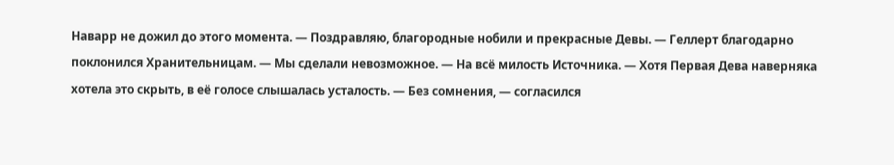Наварр не дожил до этого момента. — Поздравляю, благородные нобили и прекрасные Девы. — Геллерт благодарно поклонился Хранительницам. — Мы сделали невозможное. — На всё милость Источника. — Хотя Первая Дева наверняка хотела это скрыть, в её голосе слышалась усталость. — Без сомнения, — согласился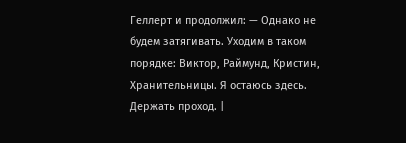Геллерт и продолжил: — Однако не будем затягивать. Уходим в таком порядке: Виктор, Раймунд, Кристин, Хранительницы. Я остаюсь здесь. Держать проход. |